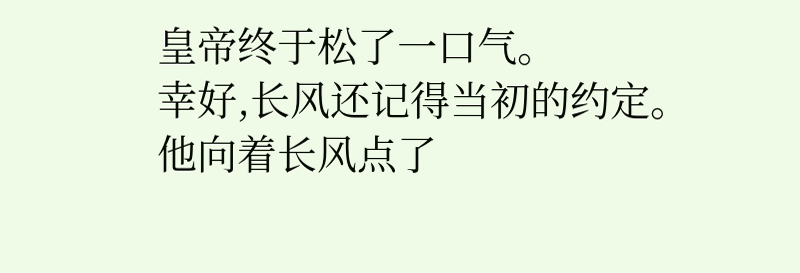皇帝终于松了一口气。
幸好,长风还记得当初的约定。
他向着长风点了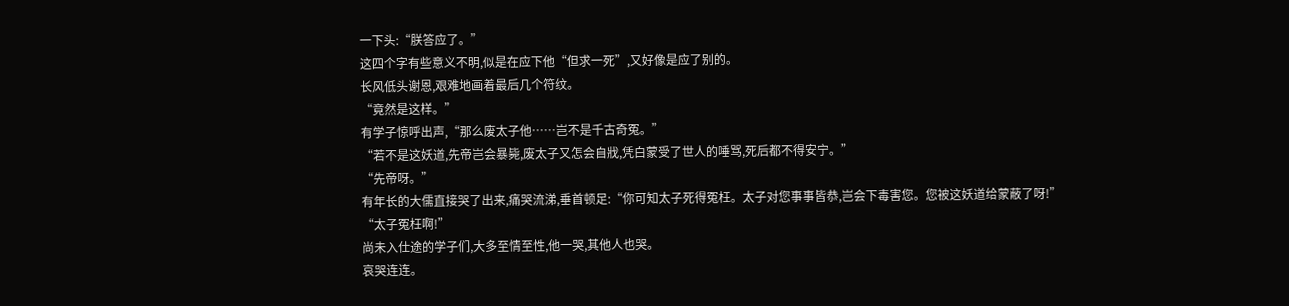一下头:“朕答应了。”
这四个字有些意义不明,似是在应下他“但求一死”,又好像是应了别的。
长风低头谢恩,艰难地画着最后几个符纹。
“竟然是这样。”
有学子惊呼出声,“那么废太子他……岂不是千古奇冤。”
“若不是这妖道,先帝岂会暴毙,废太子又怎会自戕,凭白蒙受了世人的唾骂,死后都不得安宁。”
“先帝呀。”
有年长的大儒直接哭了出来,痛哭流涕,垂首顿足:“你可知太子死得冤枉。太子对您事事皆恭,岂会下毒害您。您被这妖道给蒙蔽了呀!”
“太子冤枉啊!”
尚未入仕途的学子们,大多至情至性,他一哭,其他人也哭。
哀哭连连。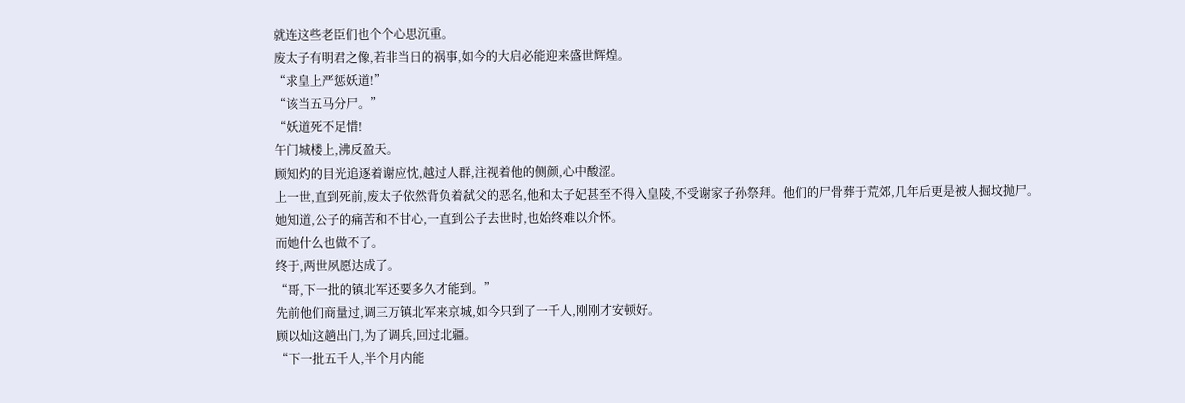就连这些老臣们也个个心思沉重。
废太子有明君之像,若非当日的祸事,如今的大启必能迎来盛世辉煌。
“求皇上严惩妖道!”
“该当五马分尸。”
“妖道死不足惜!
午门城楼上,沸反盈天。
顾知灼的目光追逐着谢应忱,越过人群,注视着他的侧颜,心中酸涩。
上一世,直到死前,废太子依然背负着弑父的恶名,他和太子妃甚至不得入皇陵,不受谢家子孙祭拜。他们的尸骨葬于荒郊,几年后更是被人掘坟抛尸。
她知道,公子的痛苦和不甘心,一直到公子去世时,也始终难以介怀。
而她什么也做不了。
终于,两世夙愿达成了。
“哥,下一批的镇北军还要多久才能到。”
先前他们商量过,调三万镇北军来京城,如今只到了一千人,刚刚才安顿好。
顾以灿这趟出门,为了调兵,回过北疆。
“下一批五千人,半个月内能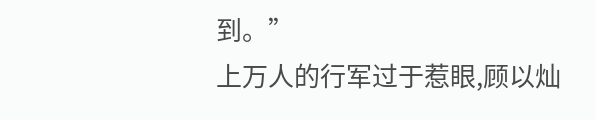到。”
上万人的行军过于惹眼,顾以灿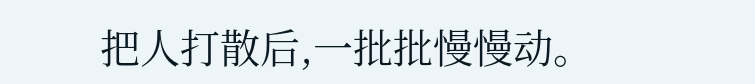把人打散后,一批批慢慢动。